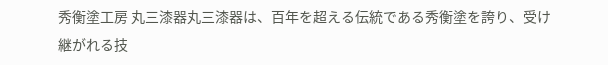秀衡塗工房 丸三漆器丸三漆器は、百年を超える伝統である秀衡塗を誇り、受け継がれる技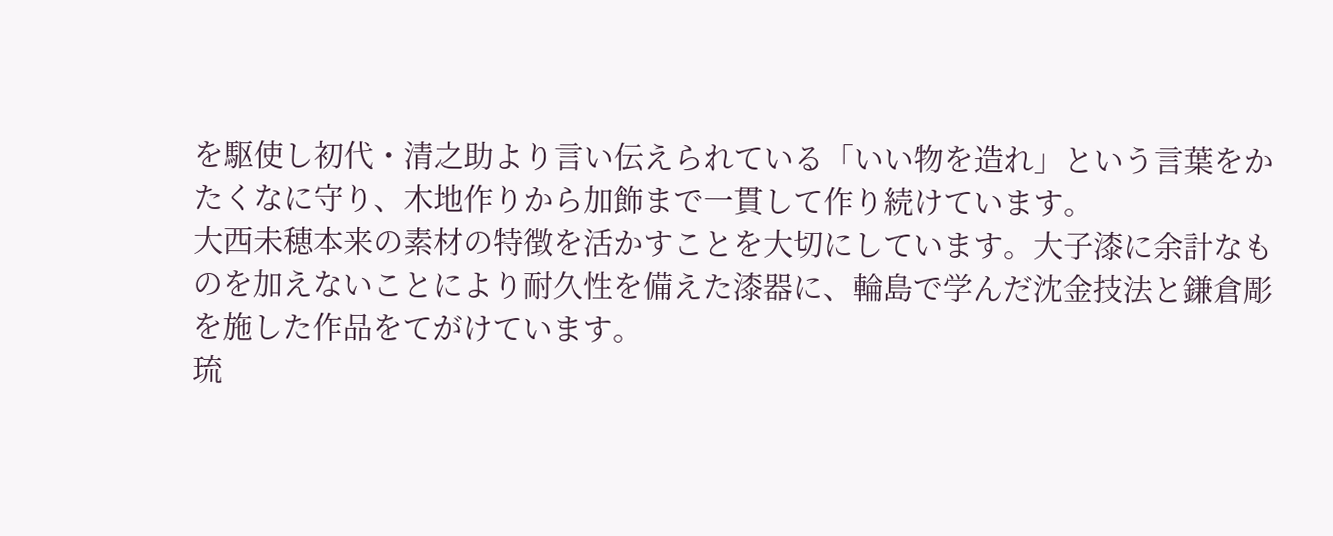を駆使し初代・清之助より言い伝えられている「いい物を造れ」という言葉をかたくなに守り、木地作りから加飾まで一貫して作り続けています。
大西未穂本来の素材の特徴を活かすことを大切にしています。大子漆に余計なものを加えないことにより耐久性を備えた漆器に、輪島で学んだ沈金技法と鎌倉彫を施した作品をてがけています。
琉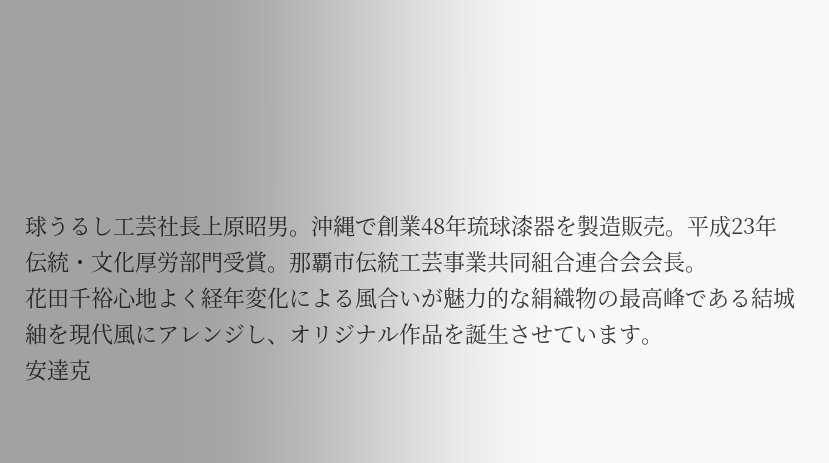球うるし工芸社長上原昭男。沖縄で創業48年琉球漆器を製造販売。平成23年伝統・文化厚労部門受賞。那覇市伝統工芸事業共同組合連合会会長。
花田千裕心地よく経年変化による風合いが魅力的な絹織物の最高峰である結城紬を現代風にアレンジし、オリジナル作品を誕生させています。
安達克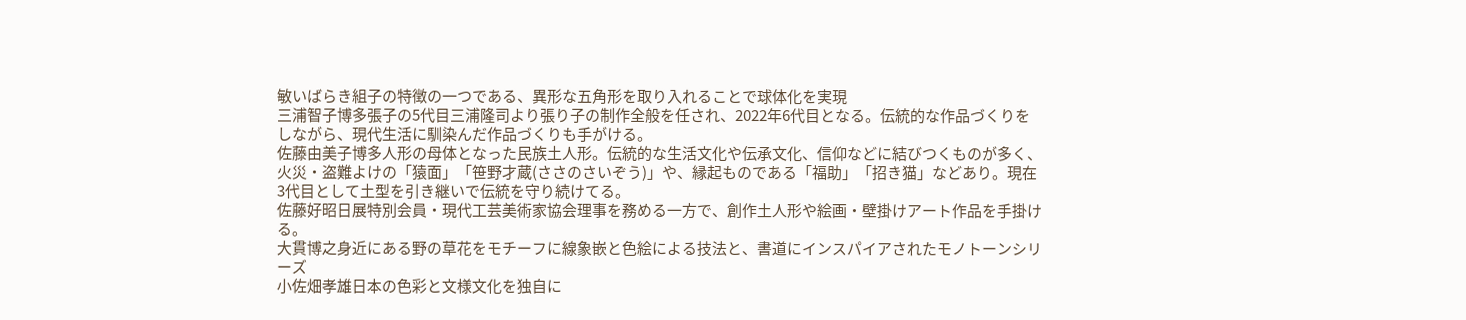敏いばらき組子の特徴の一つである、異形な五角形を取り入れることで球体化を実現
三浦智子博多張子の5代目三浦隆司より張り子の制作全般を任され、2022年6代目となる。伝統的な作品づくりをしながら、現代生活に馴染んだ作品づくりも手がける。
佐藤由美子博多人形の母体となった民族土人形。伝統的な生活文化や伝承文化、信仰などに結びつくものが多く、火災・盗難よけの「猿面」「笹野才蔵(ささのさいぞう)」や、縁起ものである「福助」「招き猫」などあり。現在3代目として土型を引き継いで伝統を守り続けてる。
佐藤好昭日展特別会員・現代工芸美術家協会理事を務める一方で、創作土人形や絵画・壁掛けアート作品を手掛ける。
大貫博之身近にある野の草花をモチーフに線象嵌と色絵による技法と、書道にインスパイアされたモノトーンシリーズ
小佐畑孝雄日本の色彩と文様文化を独自に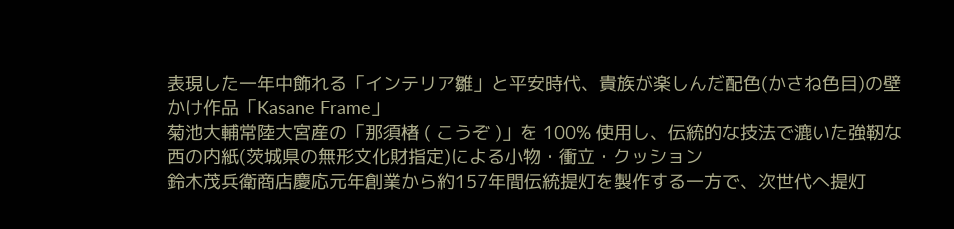表現した一年中飾れる「インテリア雛」と平安時代、貴族が楽しんだ配色(かさね色目)の壁かけ作品「Kasane Frame」
菊池大輔常陸大宮産の「那須楮 ( こうぞ )」を 100% 使用し、伝統的な技法で漉いた強靭な西の内紙(茨城県の無形文化財指定)による小物・衝立・クッション
鈴木茂兵衛商店慶応元年創業から約157年間伝統提灯を製作する一方で、次世代へ提灯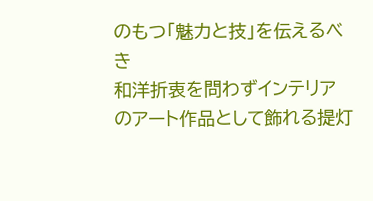のもつ「魅力と技」を伝えるべき
和洋折衷を問わずインテリアのアート作品として飾れる提灯